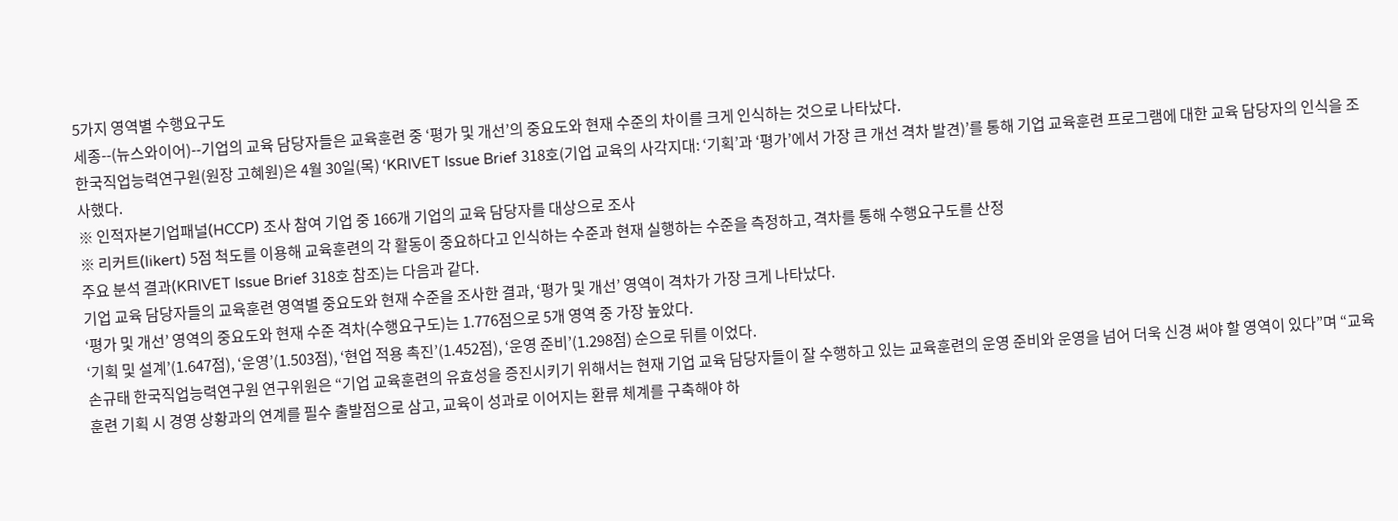5가지 영역별 수행요구도
세종--(뉴스와이어)--기업의 교육 담당자들은 교육훈련 중 ‘평가 및 개선’의 중요도와 현재 수준의 차이를 크게 인식하는 것으로 나타났다.
한국직업능력연구원(원장 고혜원)은 4월 30일(목) ‘KRIVET Issue Brief 318호(기업 교육의 사각지대: ‘기획’과 ‘평가’에서 가장 큰 개선 격차 발견)’를 통해 기업 교육훈련 프로그램에 대한 교육 담당자의 인식을 조사했다.
※ 인적자본기업패널(HCCP) 조사 참여 기업 중 166개 기업의 교육 담당자를 대상으로 조사
※ 리커트(likert) 5점 척도를 이용해 교육훈련의 각 활동이 중요하다고 인식하는 수준과 현재 실행하는 수준을 측정하고, 격차를 통해 수행요구도를 산정
주요 분석 결과(KRIVET Issue Brief 318호 참조)는 다음과 같다.
기업 교육 담당자들의 교육훈련 영역별 중요도와 현재 수준을 조사한 결과, ‘평가 및 개선’ 영역이 격차가 가장 크게 나타났다.
‘평가 및 개선’ 영역의 중요도와 현재 수준 격차(수행요구도)는 1.776점으로 5개 영역 중 가장 높았다.
‘기획 및 설계’(1.647점), ‘운영’(1.503점), ‘현업 적용 촉진’(1.452점), ‘운영 준비’(1.298점) 순으로 뒤를 이었다.
손규태 한국직업능력연구원 연구위원은 “기업 교육훈련의 유효성을 증진시키기 위해서는 현재 기업 교육 담당자들이 잘 수행하고 있는 교육훈련의 운영 준비와 운영을 넘어 더욱 신경 써야 할 영역이 있다”며 “교육훈련 기획 시 경영 상황과의 연계를 필수 출발점으로 삼고, 교육이 성과로 이어지는 환류 체계를 구축해야 하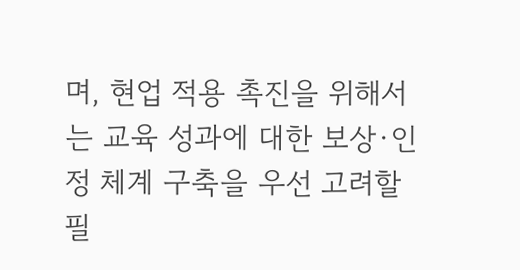며, 현업 적용 촉진을 위해서는 교육 성과에 대한 보상·인정 체계 구축을 우선 고려할 필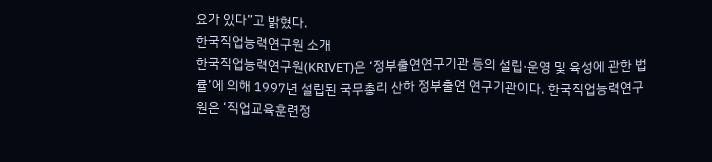요가 있다”고 밝혔다.
한국직업능력연구원 소개
한국직업능력연구원(KRIVET)은 ‘정부출연연구기관 등의 설립·운영 및 육성에 관한 법률’에 의해 1997년 설립된 국무총리 산하 정부출연 연구기관이다. 한국직업능력연구원은 ‘직업교육훈련정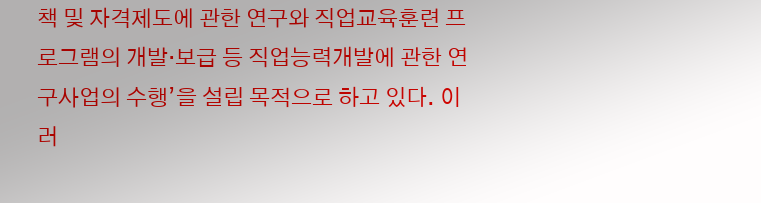책 및 자격제도에 관한 연구와 직업교육훈련 프로그램의 개발·보급 등 직업능력개발에 관한 연구사업의 수행’을 설립 목적으로 하고 있다. 이러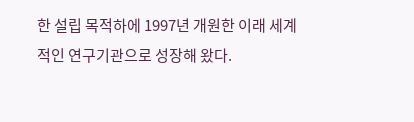한 설립 목적하에 1997년 개원한 이래 세계적인 연구기관으로 성장해 왔다.